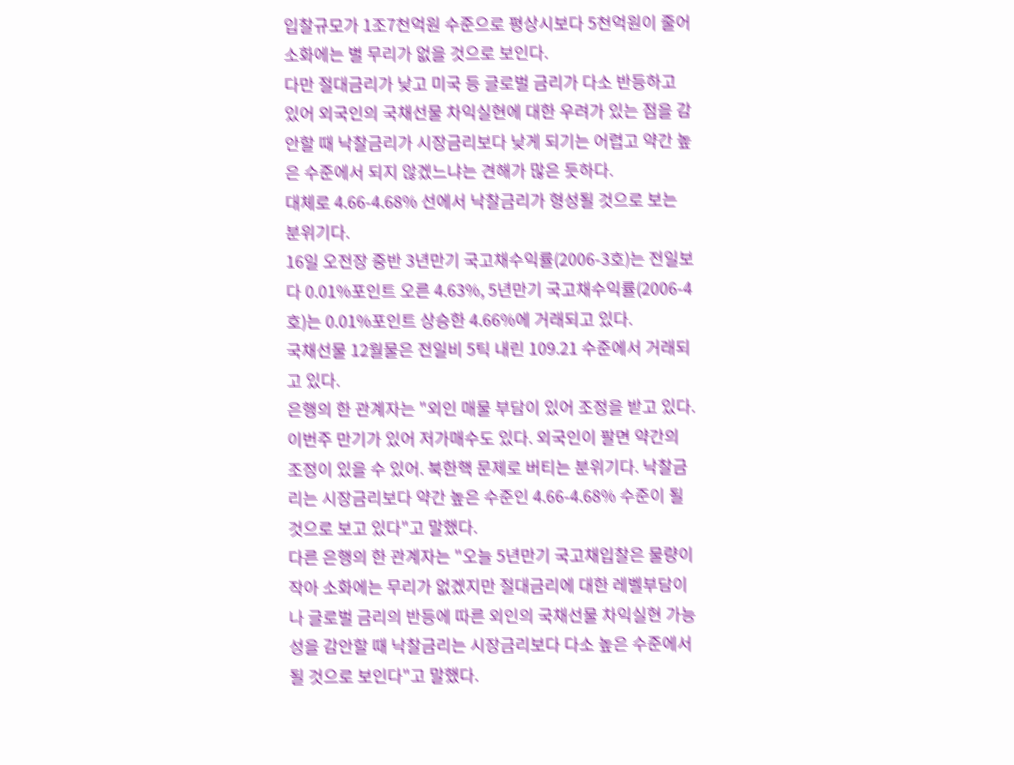입찰규모가 1조7천억원 수준으로 평상시보다 5천억원이 줄어 소화에는 별 무리가 없을 것으로 보인다.
다만 절대금리가 낮고 미국 등 글로벌 금리가 다소 반등하고 있어 외국인의 국채선물 차익실현에 대한 우려가 있는 점을 감안할 때 낙찰금리가 시장금리보다 낮게 되기는 어렵고 약간 높은 수준에서 되지 않겠느냐는 견해가 많은 듯하다.
대체로 4.66-4.68% 선에서 낙찰금리가 형성될 것으로 보는 분위기다.
16일 오전장 중반 3년만기 국고채수익률(2006-3호)는 전일보다 0.01%포인트 오른 4.63%, 5년만기 국고채수익률(2006-4호)는 0.01%포인트 상승한 4.66%에 거래되고 있다.
국채선물 12월물은 전일비 5틱 내린 109.21 수준에서 거래되고 있다.
은행의 한 관계자는 "외인 매물 부담이 있어 조정을 받고 있다. 이번주 만기가 있어 저가매수도 있다. 외국인이 팔면 약간의 조정이 있을 수 있어. 북한핵 문제로 버티는 분위기다. 낙찰금리는 시장금리보다 약간 높은 수준인 4.66-4.68% 수준이 될 것으로 보고 있다"고 말했다.
다른 은행의 한 관계자는 "오늘 5년만기 국고채입찰은 물량이 작아 소화에는 무리가 없겠지만 절대금리에 대한 레벨부담이나 글로벌 금리의 반등에 따른 외인의 국채선물 차익실현 가능성을 감안할 때 낙찰금리는 시장금리보다 다소 높은 수준에서 될 것으로 보인다"고 말했다.